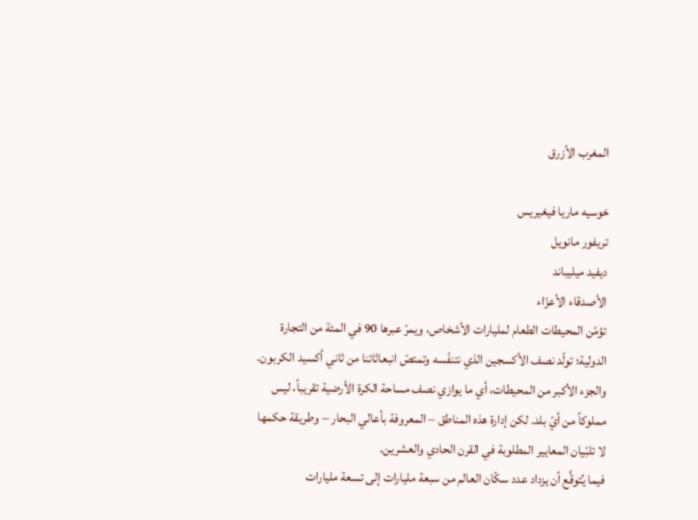المغرب الأزرق

خوسيه ماريا فيغيريس
تريفور مانويل
ديفيد ميليباند
الأصدقاء الأعزّاء
تؤمّن المحيطات الطعام لمليارات الأشخاص، ويمرّ عبرها 90 في المئة من التجارة الدولية؛ تولّد نصف الأكسجين الذي نتنفّسه وتمتصّ انبعاثاتنا من ثاني أكسيد الكربون. والجزء الأكبر من المحيطات، أي ما يوازي نصف مساحة الكرة الأرضية تقريباً، ليس مملوكاً من أيّ بلد. لكن إدارة هذه المناطق – المعروفة بأعالي البحار – وطريقة حكمها لا تلبّيان المعايير المطلوبة في القرن الحادي والعشرين.
فيما يُتوقَّع أن يزداد عدد سكّان العالم من سبعة مليارات إلى تسعة مليارات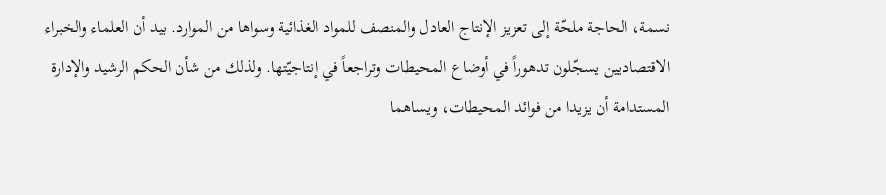نسمة، الحاجة ملحّة إلى تعزيز الإنتاج العادل والمنصف للمواد الغذائية وسواها من الموارد. بيد أن العلماء والخبراء الاقتصاديين يسجّلون تدهوراً في أوضاع المحيطات وتراجعاً في إنتاجيّتها. ولذلك من شأن الحكم الرشيد والإدارة المستدامة أن يزيدا من فوائد المحيطات، ويساهما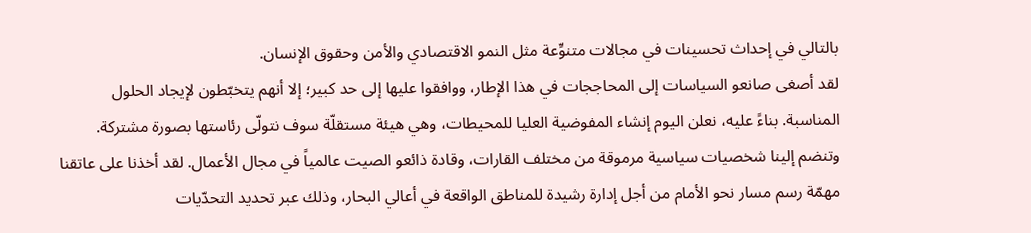بالتالي في إحداث تحسينات في مجالات متنوِّعة مثل النمو الاقتصادي والأمن وحقوق الإنسان.
لقد أصغى صانعو السياسات إلى المحاججات في هذا الإطار، ووافقوا عليها إلى حد كبير؛ إلا أنهم يتخبّطون لإيجاد الحلول المناسبة. بناءً عليه، نعلن اليوم إنشاء المفوضية العليا للمحيطات، وهي هيئة مستقلّة سوف نتولّى رئاستها بصورة مشتركة. وتنضم إلينا شخصيات سياسية مرموقة من مختلف القارات، وقادة ذائعو الصيت عالمياً في مجال الأعمال. لقد أخذنا على عاتقنا مهمّة رسم مسار نحو الأمام من أجل إدارة رشيدة للمناطق الواقعة في أعالي البحار، وذلك عبر تحديد التحدّيات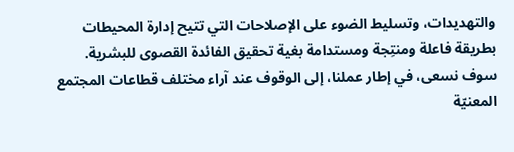والتهديدات، وتسليط الضوء على الإصلاحات التي تتيح إدارة المحيطات بطريقة فاعلة ومنتِجة ومستدامة بغية تحقيق الفائدة القصوى للبشرية.
سوف نسعى، في إطار عملنا، إلى الوقوف عند آراء مختلف قطاعات المجتمع المعنيّة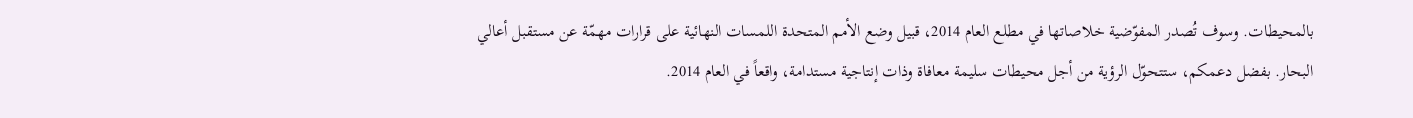بالمحيطات. وسوف تُصدر المفوّضية خلاصاتها في مطلع العام 2014، قبيل وضع الأمم المتحدة اللمسات النهائية على قرارات مهمّة عن مستقبل أعالي البحار. بفضل دعمكم، ستتحوّل الرؤية من أجل محيطات سليمة معافاة وذات إنتاجية مستدامة، واقعاً في العام 2014.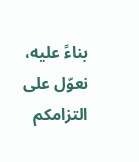بناءً عليه، نعوّل على التزامكم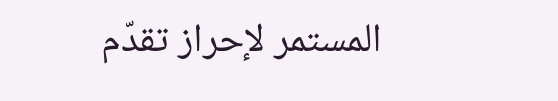المستمر لإحراز تقدّم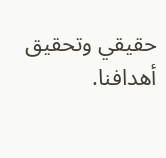حقيقي وتحقيق أهدافنا.